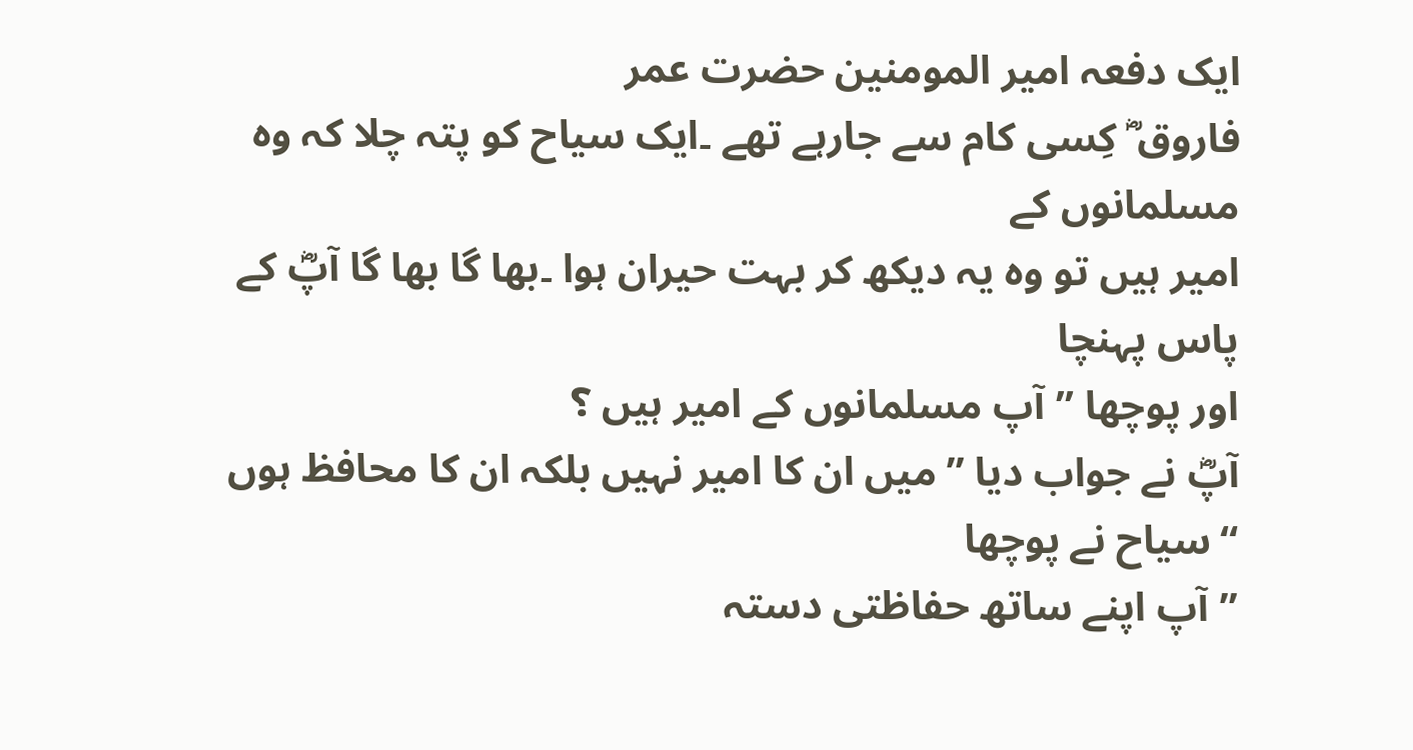ایک دفعہ امیر المومنین حضرت عمر
فاروق ؓ کِسی کام سے جارہے تھے ۔ایک سیاح کو پتہ چلا کہ وہ مسلمانوں کے
امیر ہیں تو وہ یہ دیکھ کر بہت حیران ہوا ۔بھا گا بھا گا آپؓ کے پاس پہنچا
اور پوچھا ”آپ مسلمانوں کے امیر ہیں ؟
آپؓ نے جواب دیا ”میں ان کا امیر نہیں بلکہ ان کا محافظ ہوں “سیاح نے پوچھا
”آپ اپنے ساتھ حفاظتی دستہ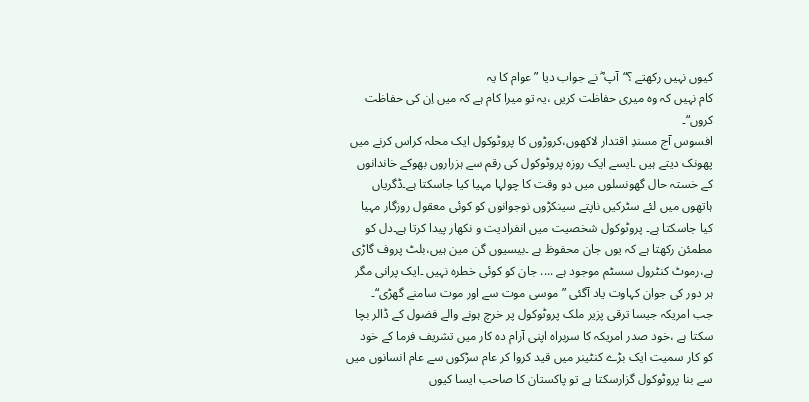کیوں نہیں رکھتے ؟“آپ ؓ نے جواب دیا ”عوام کا یہ
کام نہیں کہ وہ میری حفاظت کریں ،یہ تو میرا کام ہے کہ میں اِن کی حفاظت
کروں“۔
افسوس آج مسندِ اقتدار لاکھوں،کروڑوں کا پروٹوکول ایک محلہ کراس کرنے میں
پھونک دیتے ہیں ۔ایسے ایک روزہ پروٹوکول کی رقم سے ہزراروں بھوکے خاندانوں
کے خستہ حال گھونسلوں میں دو وقت کا چولہا مہیا کیا جاسکتا ہے۔ڈگریاں
ہاتھوں میں لئے سٹرکیں ناپتے سینکڑوں نوجوانوں کو کوئی معقول روزگار مہیا
کیا جاسکتا ہے۔ پروٹوکول شخصیت میں انفرادیت و نکھار پیدا کرتا ہے۔دل کو
مطمئن رکھتا ہے کہ یوں جان محفوظ ہے ۔بیسیوں گن مین ہیں،بلٹ پروف گاڑی
ہے،رموٹ کنٹرول سسٹم موجود ہے .... جان کو کوئی خطرہ نہیں ۔ایک پرانی مگر
ہر دور کی جوان کہاوت یاد آگئی ”موسی موت سے اور موت سامنے گھڑی“۔
جب امریکہ جیسا ترقی پزیر ملک پروٹوکول پر خرچ ہونے والے فضول کے ڈالر بچا
سکتا ہے ،خود صدر امریکہ کا سربراہ اپنی آرام دہ کار میں تشریف فرما کے خود
کو کار سمیت ایک بڑے کنٹینر میں قید کروا کر عام سڑکوں سے عام انسانوں میں
سے بنا پروٹوکول گزارسکتا ہے تو پاکستان کا صاحب ایسا کیوں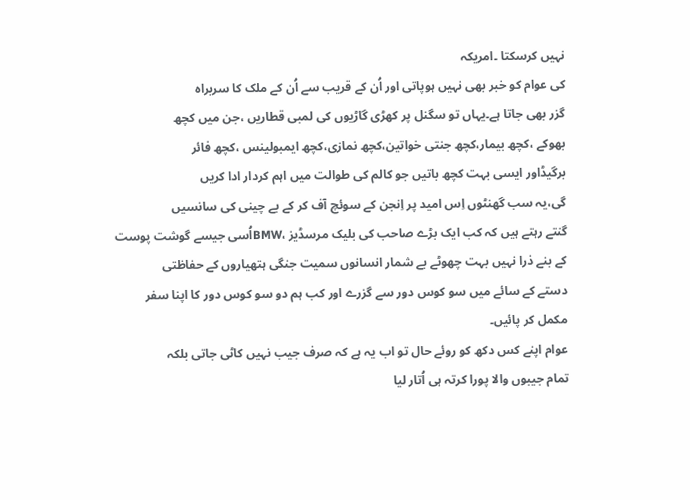نہیں کرسکتا ۔امریکہ
کی عوام کو خبر بھی نہیں ہوپاتی اور اُن کے قریب سے اُن کے ملک کا سربراہ
گزر بھی جاتا ہے۔یہاں تو سگنل پر کھڑی گاڑیوں کی لمبی قطاریں ،جن میں کچھ
بھوکے ،کچھ بیمار،کچھ جنتی خواتین،کچھ نمازی،کچھ ایمبولینس ،کچھ فائر
برگیڈاور ایسی بہت کچھ باتیں جو کالم کی طوالت میں اہم کردار ادا کریں
گی،یہ سب گھنٹوں اِس امید پر اِنجن کے سوئچ آف کر کے بے چینی کی سانسیں
گنتے رہتے ہیں کہ کب ایک بڑے صاحب کی بلیک مرسڈیز ،BMWاُسی جیسے گوشت پوست
کے بنے ذرا نہیں بہت چھوٹے بے شمار انسانوں سمیت جنگی ہتھیاروں کے حفاظتی
دستے کے سائے میں سو کوس دور سے گزرے اور کب ہم دو سو کوس دور کا اپنا سفر
مکمل کر پائیں۔
عوام اپنے کس دکھ کو روئے حال تو اب یہ ہے کہ صرف جیب نہیں کاٹی جاتی بلکہ
تمام جیبوں والا پورا کرتہ ہی اُتار لیا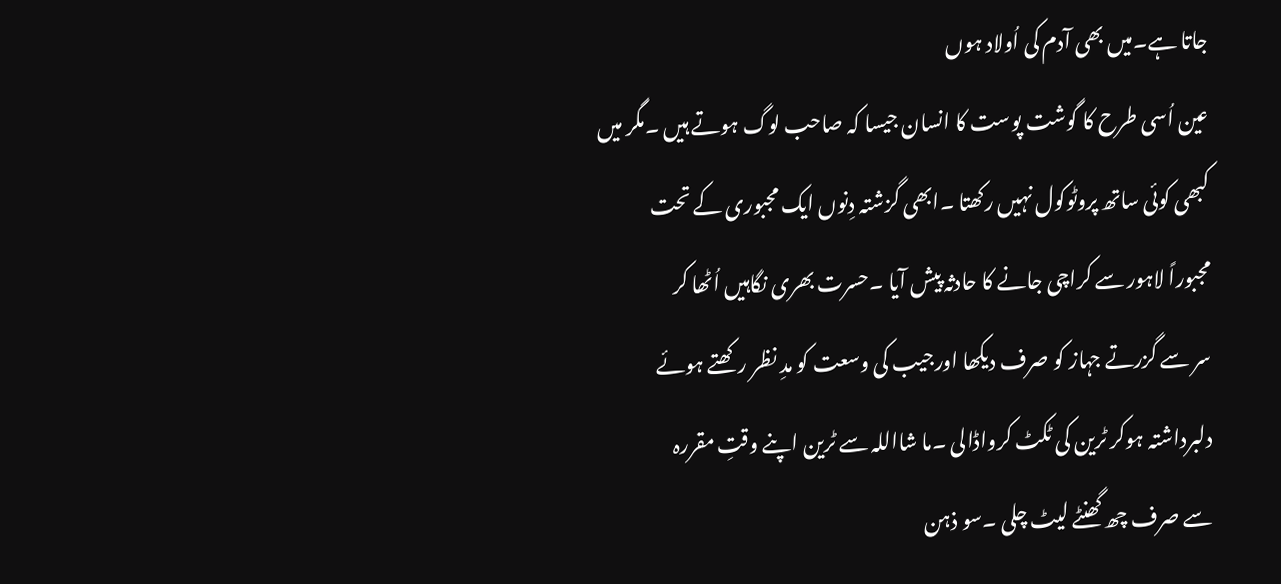جاتا ہے۔میں بھی آدم کی اُولاد ہوں
عین اُسی طرح کا گوشت پوست کا انسان جیسا کہ صاحب لوگ ہوتے ہیں ۔مگر میں
کبھی کوئی ساتھ پروٹوکول نہیں رکھتا ۔ابھی گزشتہ دِنوں ایک مجبوری کے تحت
مجبوراً لاہور سے کراچی جانے کا حادثہ پیش آیا ۔حسرت بھری نگاہیں اُٹھا کر
سر سے گزرتے جہاز کو صرف دیکھا اورجیب کی وسعت کو مدِ نظر رکھتے ہوئے
دلبرداشتہ ہوکر ٹرین کی ٹکٹ کرواڈالی ۔ما شااللہ سے ٹرین اپنے وقتِ مقررہ
سے صرف چھ گھنٹے لیٹ چلی ۔سو ذہن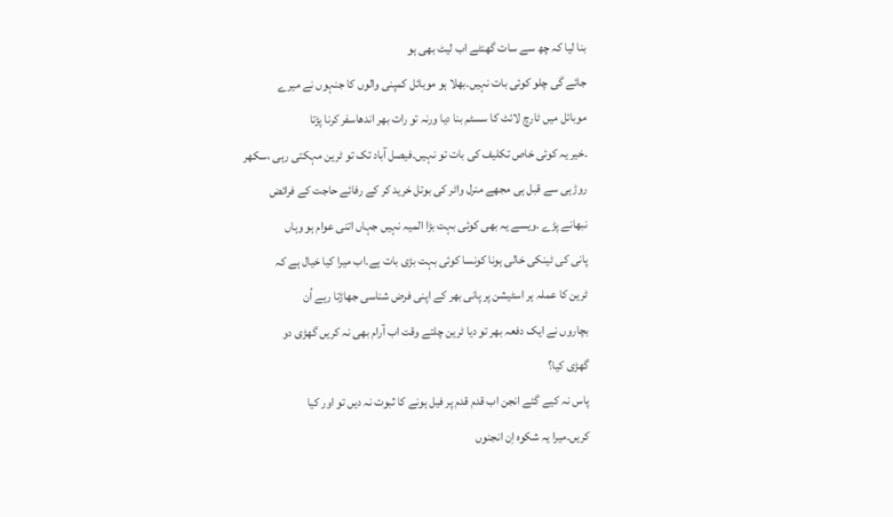بنا لیا کہ چھ سے سات گھنٹے اب لیٹ بھی ہو
جائے گی چلو کوئی بات نہیں۔بھلا ہو موبائل کمپنی والوں کا جنہوں نے میرے
موبائل میں ٹارچ لائٹ کا سسٹم بنا دیا ورنہ تو رات بھر اندھاسفر کرنا پڑتا
۔خیر یہ کوئی خاص تکلیف کی بات تو نہیں۔فیصل آباد تک تو ٹرین مہکتی رہی ،سکھر
روڑہی سے قبل ہی مجھے منرل واٹر کی بوتل خرید کر کے رفائے حاجت کے فرائض
نبھانے پڑے ۔ویسے یہ بھی کوئی بہت بڑا المیہ نہیں جہاں اتنی عوام ہو وہاں
پانی کی ٹینکی خالی ہونا کونسا کوئی بہت بڑی بات ہے۔اب میرا کیا خیال ہے کہ
ٹرین کا عملہ ہر اسٹیشن پر پانی بھر کے اپنی فرض شناسی جھاڑتا رہے اُن
بچاروں نے ایک دفعہ بھر تو دیا ٹرین چلتے وقت اب آرام بھی نہ کریں گھڑی دو
گھڑی کیا؟
پاس نہ کیے گئے انجن اب قدم قدم پر فیل ہونے کا ثبوت نہ دیں تو اور کیا
کریں۔میرا یہ شکوہ اِن انجنوں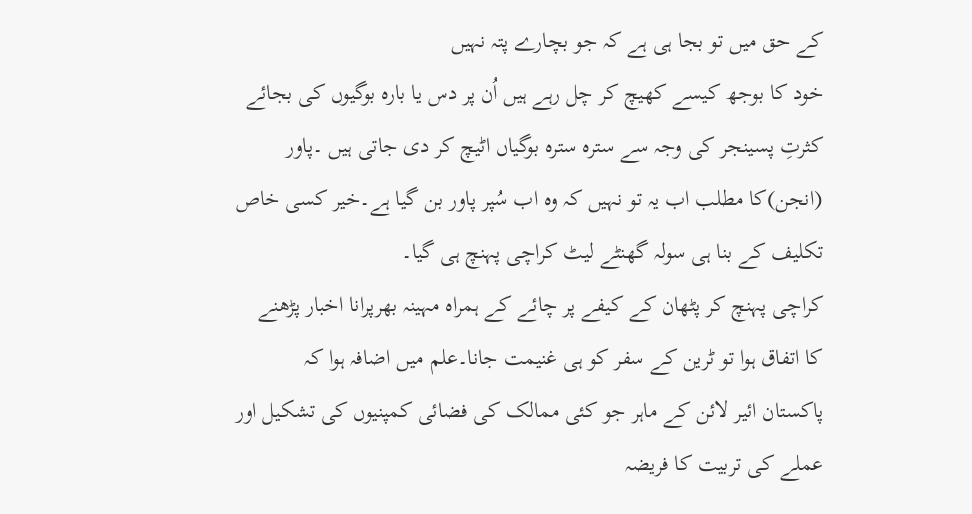کے حق میں تو بجا ہی ہے کہ جو بچارے پتہ نہیں
خود کا بوجھ کیسے کھیچ کر چل رہے ہیں اُن پر دس یا بارہ بوگیوں کی بجائے
کثرتِ پسینجر کی وجہ سے سترہ سترہ بوگیاں اٹیچ کر دی جاتی ہیں ۔پاور
(انجن)کا مطلب اب یہ تو نہیں کہ وہ اب سُپر پاور بن گیا ہے۔خیر کسی خاص
تکلیف کے بنا ہی سولہ گھنٹے لیٹ کراچی پہنچ ہی گیا۔
کراچی پہنچ کر پٹھان کے کیفے پر چائے کے ہمراہ مہینہ بھرپرانا اخبار پڑھنے
کا اتفاق ہوا تو ٹرین کے سفر کو ہی غنیمت جانا۔علم میں اضافہ ہوا کہ
پاکستان ائیر لائن کے ماہر جو کئی ممالک کی فضائی کمپنیوں کی تشکیل اور
عملے کی تربیت کا فریضہ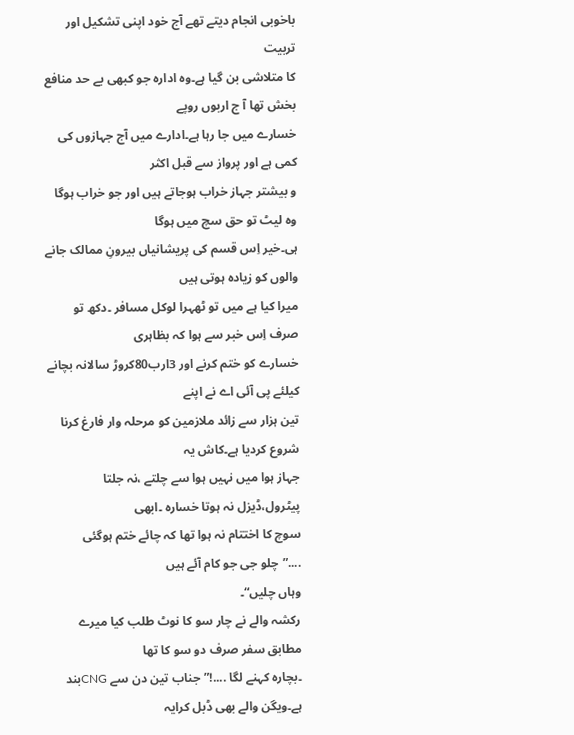باخوبی انجام دیتے تھے آج خود اپنی تشکیل اور تربیت
کا متلاشی بن گیا ہے۔وہ ادارہ جو کبھی بے حد منافع بخش تھا آ ج اربوں روپے
خسارے میں جا رہا ہے۔ادارے میں آج جہازوں کی کمی ہے اور پرواز سے قبل اکثر
و بیشتر جہاز خراب ہوجاتے ہیں اور جو خراب ہوگا وہ لیٹ تو حق سچ میں ہوگا
ہی۔خیر اِس قسم کی پریشانیاں بیرونِ ممالک جانے والوں کو زیادہ ہوتی ہیں
میرا کیا ہے میں تو ٹھہرا لوکل مسافر ۔دکھ تو صرف اِس خبر سے ہوا کہ بظاہری
خسارے کو ختم کرنے اور 3ارب80کروڑ سالانہ بچانے کیلئے پی آئی اے نے اپنے
تین ہزار سے زائد ملازمین کو مرحلہ وار فارغ کرنا شروع کردیا ہے۔کاش یہ
جہاز ہوا میں نہیں ہوا سے چلتے ،نہ جلتا پیٹرول،ڈیزل نہ ہوتا خسارہ ۔ابھی
سوچ کا اختتام نہ ہوا تھا کہ چائے ختم ہوگئی ....”چلو جی جو کام آئے ہیں
وہاں چلیں“۔
رکشہ والے نے چار سو کا نوٹ طلب کیا میرے مطابق سفر صرف دو سو کا تھا
۔بچارہ کہنے لگا ....!”جناب تین دن سے CNGبند ہے۔ویگن والے بھی ڈبل کرایہ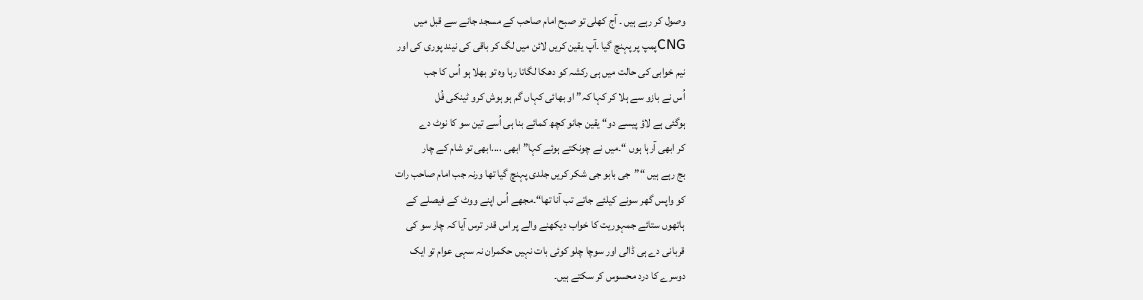وصول کر رہے ہیں ۔ آج کھلی تو صبح امام صاحب کے مسجد جانے سے قبل میں
CNGپمپ پر پہنچ گیا ۔آپ یقین کریں لائن میں لگ کر باقی کی نیند پوری کی اور
نیم خوابی کی حالت میں ہی رکشہ کو دھکا لگاتا رہا وہ تو بھلا ہو اُس کا جب
اُس نے بازو سے ہلا کر کہا کہ” او بھائی کہاں گم ہو ہوش کرو ٹینکی فُل
ہوگئی ہے لاؤ پیسے دو“ یقین جانو کچھ کمائے بنا ہی اُسے تین سو کا نوٹ دے
کر ابھی آرہا ہوں “۔میں نے چونکتے ہوئے کہا” ابھی ....ابھی تو شام کے چار
بج رہے ہیں “”جی بابو جی شکر کریں جلدی پہنچ گیا تھا ورنہ جب امام صاحب رات
کو واپس گھر سونے کیلئے جاتے تب آنا تھا“۔مجھے اُس اپنے ووٹ کے فیصلے کے
ہاتھوں ستائے جمہوریت کا خواب دیکھنے والے پر اس قدر ترس آیا کہ چار سو کی
قربانی دے ہی ڈالی اور سوچا چلو کوئی بات نہیں حکمران نہ سہی عوام تو ایک
دوسرے کا درد محسوس کر سکتے ہیں۔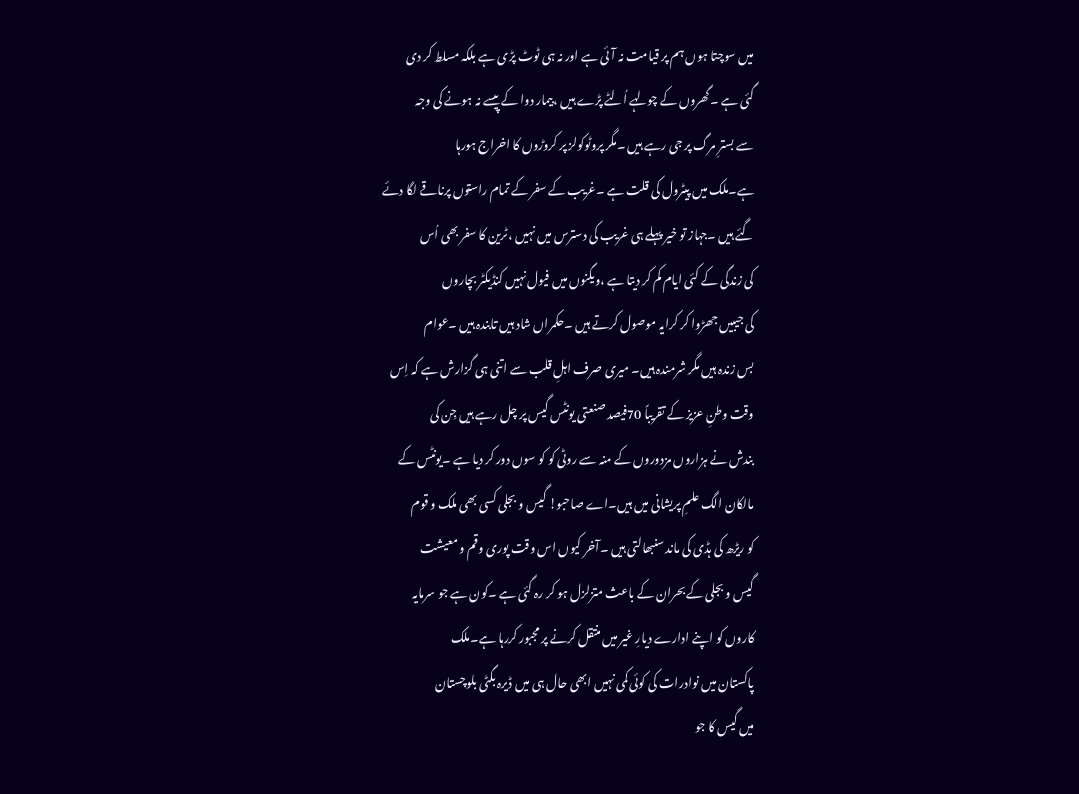میں سوچتا ہوں ہم پر قیامت نہ آئی ہے اور نہ ہی ٹوٹ پڑی ہے بلکہ مسلط کر دی
گئی ہے ۔گھروں کے چولہے اُلٹے پڑے ہیں ،بیمار دوا کے پیسے نہ ہونے کی وجہ
سے بسترِ مرگ پر جی رہے ہیں ۔مگر پروٹوکولز پر کروڑوں کا اخراج ہورہا
ہے۔ملک میں پیٹرول کی قلت ہے ۔غریب کے سفر کے تمام راستوں پرناقے لگا دئے
گئے ہیں ۔جہاز تو خیر پہلے ہی غریب کی دسترس میں نہیں ،ٹرین کا سفر بھی اُس
کی زندگی کے کئی ایام کم کر دیتا ہے ،ویگنوں میں فیول نہیں کنڈیکٹر بچاروں
کی جیبیں جھڑوا کر کرایہ موصول کرتے ہیں ۔حکمراں شاد ہیں تابندہ ہیں ۔عوام
بس زندہ ہیں مگر شرمندہ ہیں۔ میری صرف اہلِ قلب سے اتنی ہی گزارش ہے کہ اِس
وقت وطنِ عزیز کے تقریباً 70فیصد صنعتی یونٹس گیس پر چل رہے ہیں جِن کی
بندش نے ہزاروں مزدوروں کے منہ سے روٹی کو کو سوں دور کر دیا ہے ۔یونٹس کے
مالکان الگ علمِ پریشانی میں ہیں۔اے صاحبو! گیس و بجلی کسی بھی ملک و قوم
کو ریڑھ کی ہڈی کی ماند سنبھالتی ہیں ۔آخر کیوں اس وقت پوری وقم و معیشت
گیس و بجلی کے بحران کے باعث متزلزل ہو کر رہ گئی ہے ۔کون ہے جو سرمایہ
کاروں کو اپنے ادارے دیارِ غیر میں منتقل کرنے پر مجبور کررہا ہے۔ملک
پاکستان میں نوادرات کی کوئی کمی نہیں ابھی حال ہی میں ڈیرہ بگٹی بلوچستان
میں گیس کا جو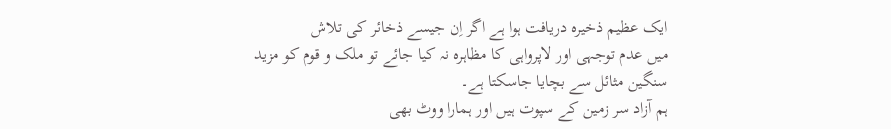ایک عظیم ذخیرہ دریافت ہوا ہے اگر اِن جیسے ذخائر کی تلاش
میں عدم توجہی اور لاپرواہی کا مظاہرہ نہ کیا جائے تو ملک و قوم کو مزید
سنگین مثائل سے بچایا جاسکتا ہے۔
ہم آزاد سر زمین کے سپوت ہیں اور ہمارا ووٹ بھی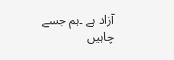آزاد ہے ۔ہم جسے چاہیں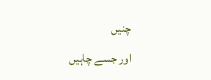چنیں
اور جسے چاہیں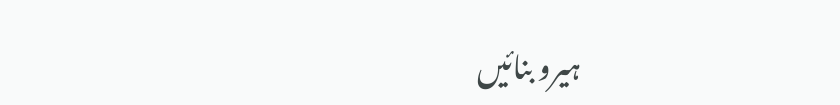ہیرو بنائیں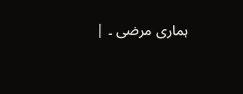ہماری مرضی ۔ |